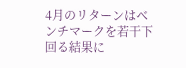4月のリターンはベンチマークを若干下回る結果に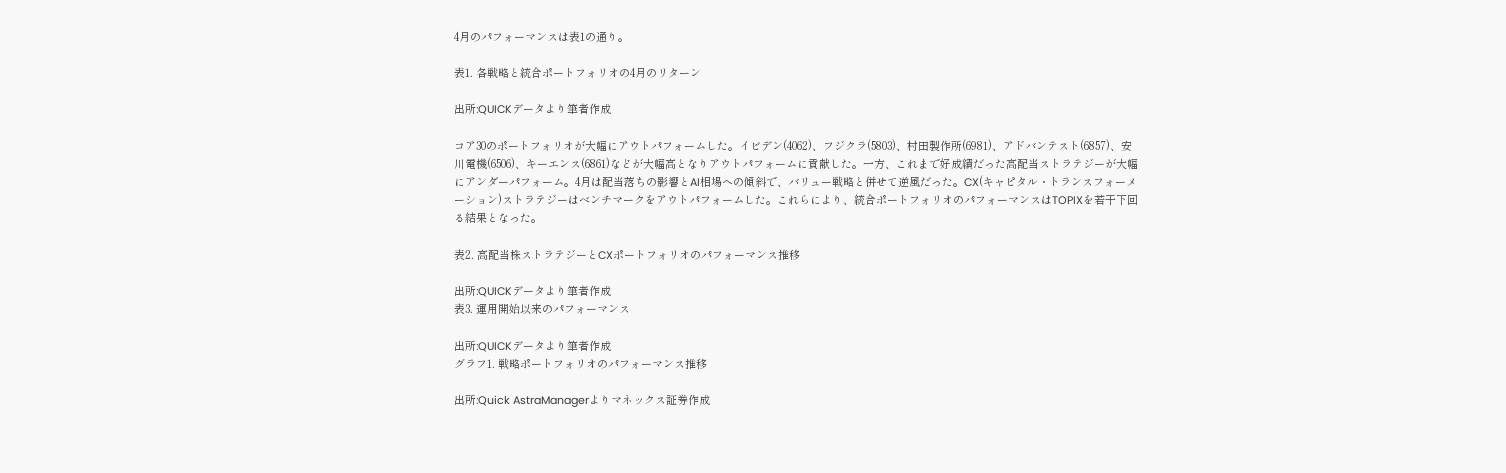4月のパフォーマンスは表1の通り。

表1. 各戦略と統合ポートフォリオの4月のリターン

出所:QUICKデータより筆者作成

コア30のポートフォリオが大幅にアウトパフォームした。イビデン(4062)、フジクラ(5803)、村田製作所(6981)、アドバンテスト(6857)、安川電機(6506)、キーエンス(6861)などが大幅高となりアウトパフォームに貢献した。一方、これまで好成績だった高配当ストラテジーが大幅にアンダーパフォーム。4月は配当落ちの影響とAI相場への傾斜で、バリュー戦略と併せて逆風だった。CX(キャピタル・トランスフォーメーション)ストラテジーはベンチマークをアウトパフォームした。これらにより、統合ポートフォリオのパフォーマンスはTOPIXを若干下回る結果となった。

表2. 高配当株ストラテジーとCXポートフォリオのパフォーマンス推移

出所:QUICKデータより筆者作成
表3. 運用開始以来のパフォーマンス

出所:QUICKデータより筆者作成
グラフ1. 戦略ポートフォリオのパフォーマンス推移

出所:Quick AstraManagerよりマネックス証券作成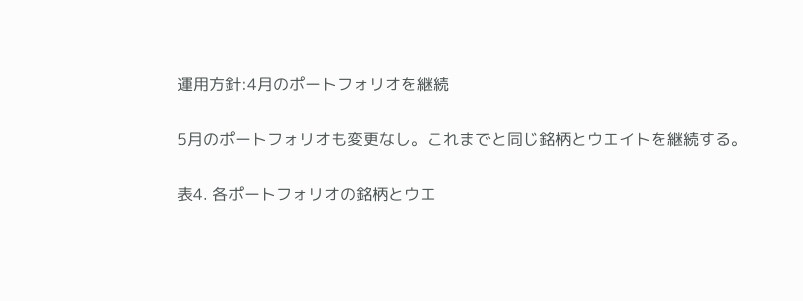運用方針:4月のポートフォリオを継続

5月のポートフォリオも変更なし。これまでと同じ銘柄とウエイトを継続する。

表4. 各ポートフォリオの銘柄とウエ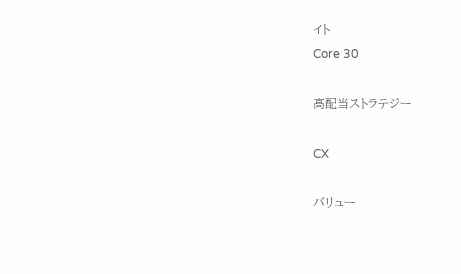イト
Core 30

高配当ストラテジー

CX

バリュー